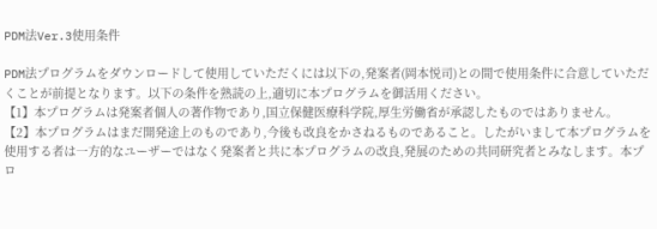PDM法Ver.3使用条件

PDM法プログラムをダウンロードして使用していただくには以下の,発案者(岡本悦司)との間で使用条件に合意していただくことが前提となります。以下の条件を熟読の上,適切に本プログラムを御活用ください。
【1】本プログラムは発案者個人の著作物であり,国立保健医療科学院,厚生労働省が承認したものではありません。
【2】本プログラムはまだ開発途上のものであり,今後も改良をかさねるものであること。したがいまして本プログラムを使用する者は一方的なユーザーではなく発案者と共に本プログラムの改良,発展のための共同研究者とみなします。本プロ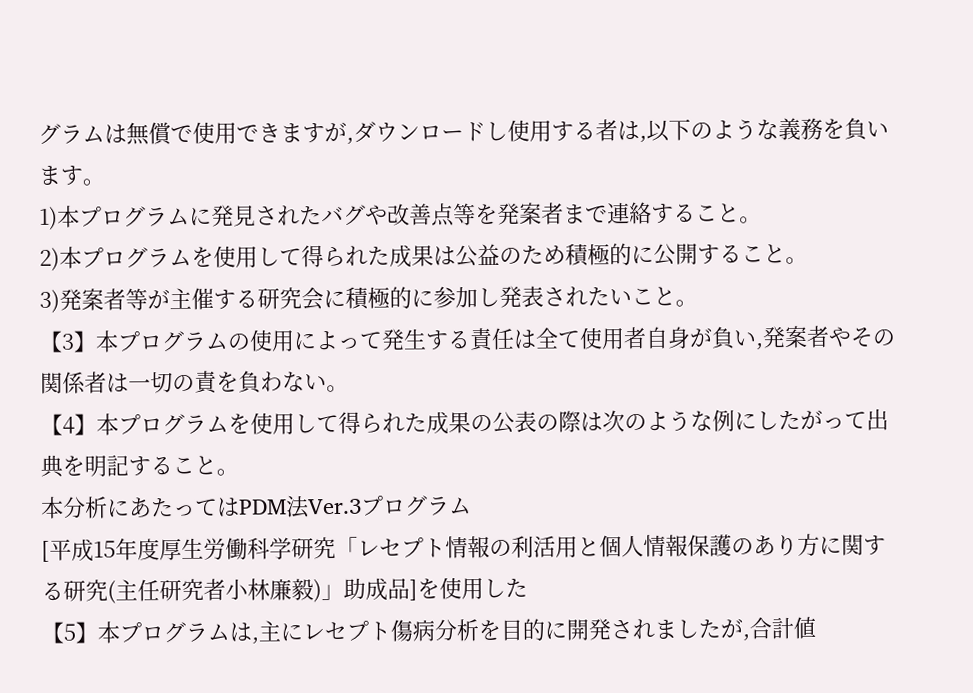グラムは無償で使用できますが,ダウンロードし使用する者は,以下のような義務を負います。
1)本プログラムに発見されたバグや改善点等を発案者まで連絡すること。
2)本プログラムを使用して得られた成果は公益のため積極的に公開すること。
3)発案者等が主催する研究会に積極的に参加し発表されたいこと。
【3】本プログラムの使用によって発生する責任は全て使用者自身が負い,発案者やその関係者は一切の責を負わない。
【4】本プログラムを使用して得られた成果の公表の際は次のような例にしたがって出典を明記すること。
本分析にあたってはPDM法Ver.3プログラム
[平成15年度厚生労働科学研究「レセプト情報の利活用と個人情報保護のあり方に関する研究(主任研究者小林廉毅)」助成品]を使用した
【5】本プログラムは,主にレセプト傷病分析を目的に開発されましたが,合計値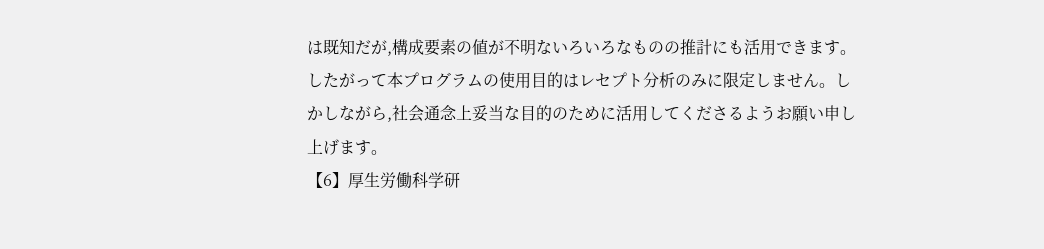は既知だが,構成要素の値が不明ないろいろなものの推計にも活用できます。したがって本プログラムの使用目的はレセプト分析のみに限定しません。しかしながら,社会通念上妥当な目的のために活用してくださるようお願い申し上げます。
【6】厚生労働科学研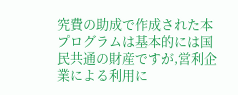究費の助成で作成された本プログラムは基本的には国民共通の財産ですが,営利企業による利用に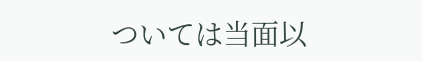ついては当面以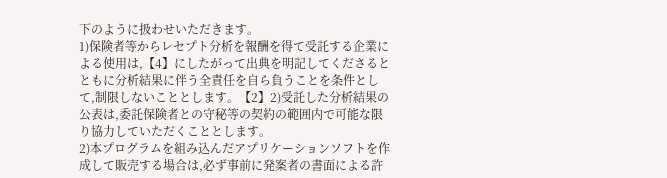下のように扱わせいただきます。
1)保険者等からレセプト分析を報酬を得て受託する企業による使用は,【4】にしたがって出典を明記してくださるとともに分析結果に伴う全責任を自ら負うことを条件として,制限しないこととします。【2】2)受託した分析結果の公表は,委託保険者との守秘等の契約の範囲内で可能な限り協力していただくこととします。
2)本プログラムを組み込んだアプリケーションソフトを作成して販売する場合は,必ず事前に発案者の書面による許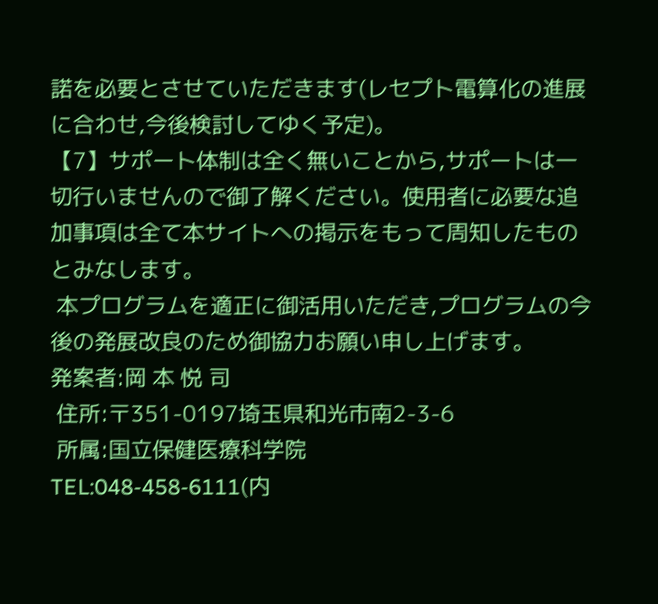諾を必要とさせていただきます(レセプト電算化の進展に合わせ,今後検討してゆく予定)。
【7】サポート体制は全く無いことから,サポートは一切行いませんので御了解ください。使用者に必要な追加事項は全て本サイトへの掲示をもって周知したものとみなします。
 本プログラムを適正に御活用いただき,プログラムの今後の発展改良のため御協力お願い申し上げます。
発案者:岡 本 悦 司
 住所:〒351-0197埼玉県和光市南2-3-6
 所属:国立保健医療科学院
TEL:048-458-6111(内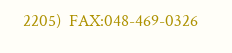2205)  FAX:048-469-0326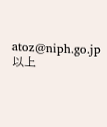atoz@niph.go.jp
以上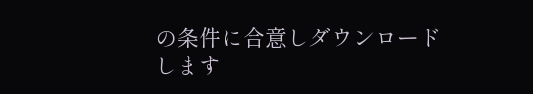の条件に合意しダウンロードします